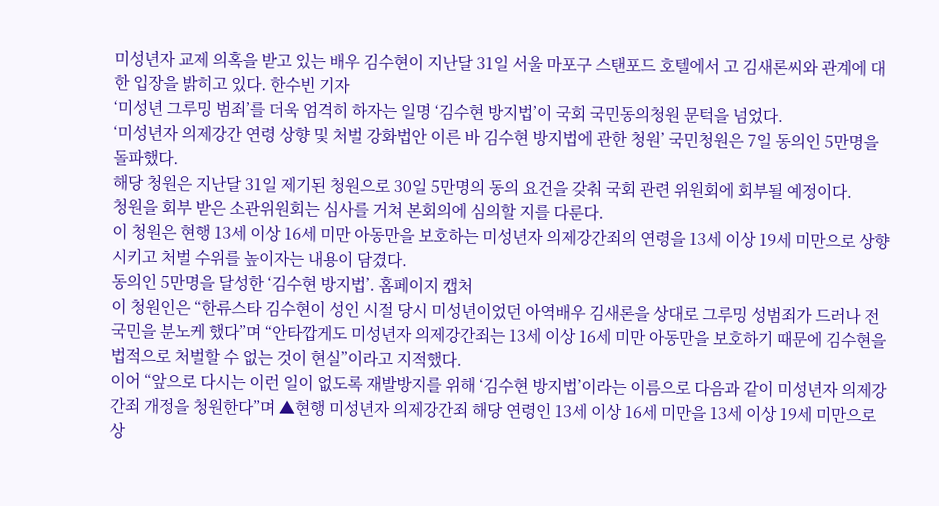미성년자 교제 의혹을 받고 있는 배우 김수현이 지난달 31일 서울 마포구 스탠포드 호텔에서 고 김새론씨와 관계에 대한 입장을 밝히고 있다. 한수빈 기자
‘미성년 그루밍 범죄’를 더욱 엄격히 하자는 일명 ‘김수현 방지법’이 국회 국민동의청원 문턱을 넘었다.
‘미성년자 의제강간 연령 상향 및 처벌 강화법안 이른 바 김수현 방지법에 관한 청원’ 국민청원은 7일 동의인 5만명을 돌파했다.
해당 청원은 지난달 31일 제기된 청원으로 30일 5만명의 동의 요건을 갖춰 국회 관련 위원회에 회부될 예정이다.
청원을 회부 받은 소관위원회는 심사를 거쳐 본회의에 심의할 지를 다룬다.
이 청원은 현행 13세 이상 16세 미만 아동만을 보호하는 미성년자 의제강간죄의 연령을 13세 이상 19세 미만으로 상향시키고 처벌 수위를 높이자는 내용이 담겼다.
동의인 5만명을 달성한 ‘김수현 방지법’. 홈페이지 캡처
이 청원인은 “한류스타 김수현이 성인 시절 당시 미성년이었던 아역배우 김새론을 상대로 그루밍 성범죄가 드러나 전 국민을 분노케 했다”며 “안타깝게도 미성년자 의제강간죄는 13세 이상 16세 미만 아동만을 보호하기 때문에 김수현을 법적으로 처벌할 수 없는 것이 현실”이라고 지적했다.
이어 “앞으로 다시는 이런 일이 없도록 재발방지를 위해 ‘김수현 방지법’이라는 이름으로 다음과 같이 미성년자 의제강간죄 개정을 청원한다”며 ▲현행 미성년자 의제강간죄 해당 연령인 13세 이상 16세 미만을 13세 이상 19세 미만으로 상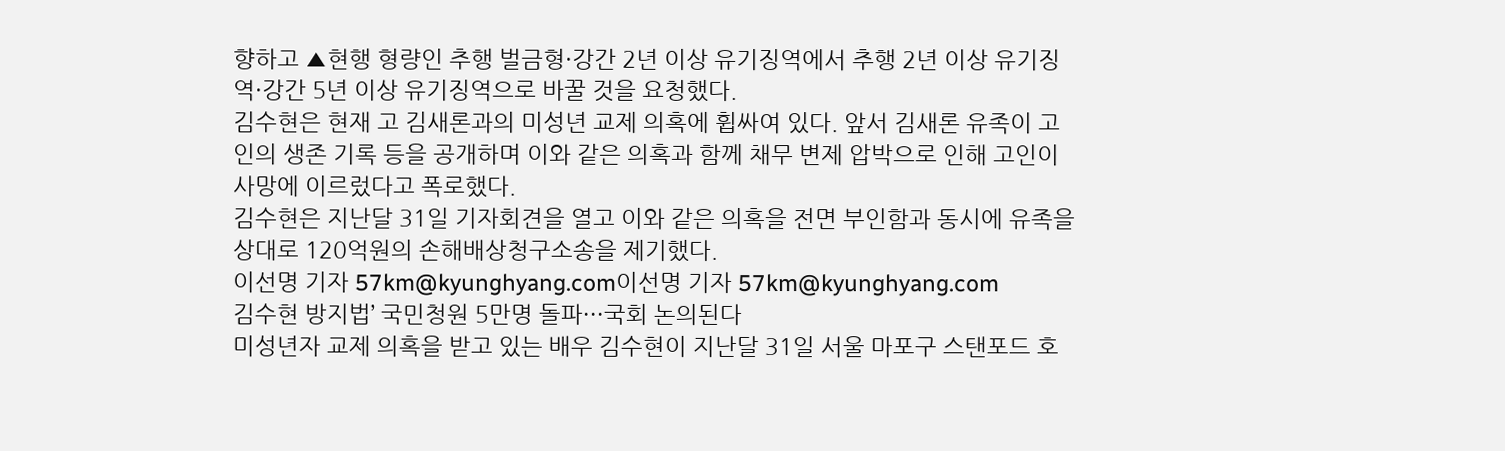향하고 ▲현행 형량인 추행 벌금형·강간 2년 이상 유기징역에서 추행 2년 이상 유기징역·강간 5년 이상 유기징역으로 바꿀 것을 요청했다.
김수현은 현재 고 김새론과의 미성년 교제 의혹에 휩싸여 있다. 앞서 김새론 유족이 고인의 생존 기록 등을 공개하며 이와 같은 의혹과 함께 채무 변제 압박으로 인해 고인이 사망에 이르렀다고 폭로했다.
김수현은 지난달 31일 기자회견을 열고 이와 같은 의혹을 전면 부인함과 동시에 유족을 상대로 120억원의 손해배상청구소송을 제기했다.
이선명 기자 57km@kyunghyang.com이선명 기자 57km@kyunghyang.com
김수현 방지법’ 국민청원 5만명 돌파···국회 논의된다
미성년자 교제 의혹을 받고 있는 배우 김수현이 지난달 31일 서울 마포구 스탠포드 호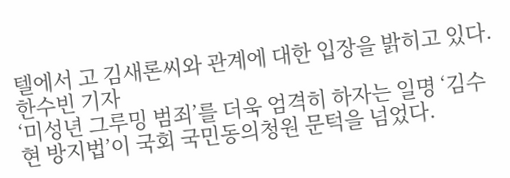텔에서 고 김새론씨와 관계에 대한 입장을 밝히고 있다. 한수빈 기자
‘미성년 그루밍 범죄’를 더욱 엄격히 하자는 일명 ‘김수현 방지법’이 국회 국민동의청원 문턱을 넘었다.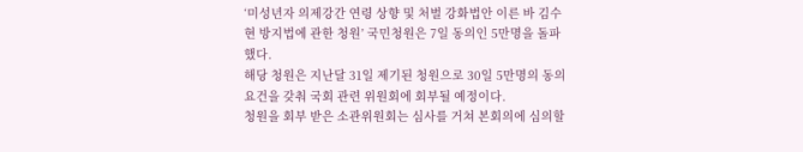‘미성년자 의제강간 연령 상향 및 처벌 강화법안 이른 바 김수현 방지법에 관한 청원’ 국민청원은 7일 동의인 5만명을 돌파했다.
해당 청원은 지난달 31일 제기된 청원으로 30일 5만명의 동의 요건을 갖춰 국회 관련 위원회에 회부될 예정이다.
청원을 회부 받은 소관위원회는 심사를 거쳐 본회의에 심의할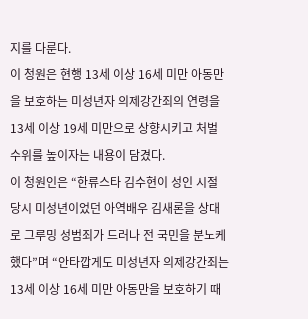지를 다룬다.
이 청원은 현행 13세 이상 16세 미만 아동만을 보호하는 미성년자 의제강간죄의 연령을 13세 이상 19세 미만으로 상향시키고 처벌 수위를 높이자는 내용이 담겼다.
이 청원인은 “한류스타 김수현이 성인 시절 당시 미성년이었던 아역배우 김새론을 상대로 그루밍 성범죄가 드러나 전 국민을 분노케 했다”며 “안타깝게도 미성년자 의제강간죄는 13세 이상 16세 미만 아동만을 보호하기 때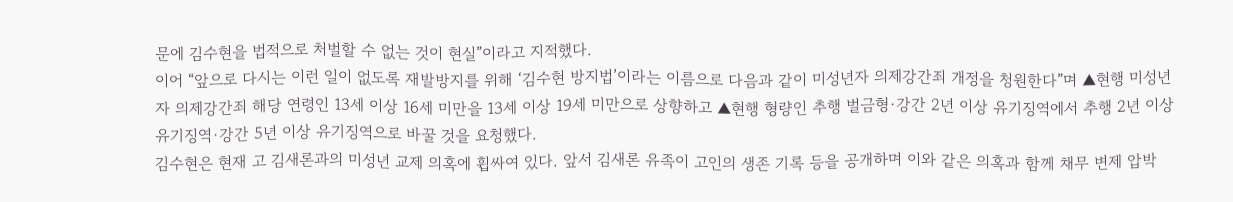문에 김수현을 법적으로 처벌할 수 없는 것이 현실”이라고 지적했다.
이어 “앞으로 다시는 이런 일이 없도록 재발방지를 위해 ‘김수현 방지법’이라는 이름으로 다음과 같이 미성년자 의제강간죄 개정을 청원한다”며 ▲현행 미성년자 의제강간죄 해당 연령인 13세 이상 16세 미만을 13세 이상 19세 미만으로 상향하고 ▲현행 형량인 추행 벌금형·강간 2년 이상 유기징역에서 추행 2년 이상 유기징역·강간 5년 이상 유기징역으로 바꿀 것을 요청했다.
김수현은 현재 고 김새론과의 미성년 교제 의혹에 휩싸여 있다. 앞서 김새론 유족이 고인의 생존 기록 등을 공개하며 이와 같은 의혹과 함께 채무 변제 압박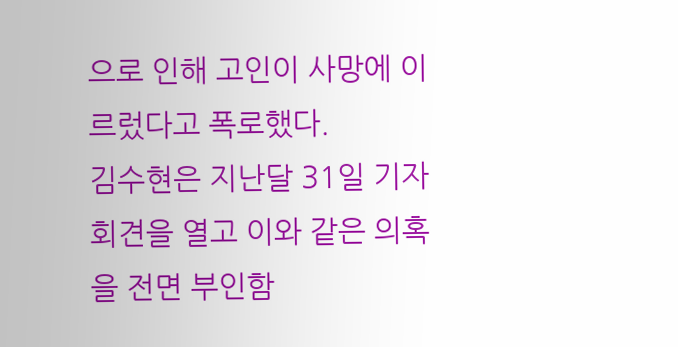으로 인해 고인이 사망에 이르렀다고 폭로했다.
김수현은 지난달 31일 기자회견을 열고 이와 같은 의혹을 전면 부인함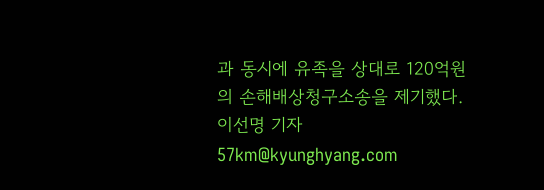과 동시에 유족을 상대로 120억원의 손해배상청구소송을 제기했다.
이선명 기자 57km@kyunghyang.com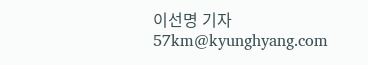이선명 기자 57km@kyunghyang.com